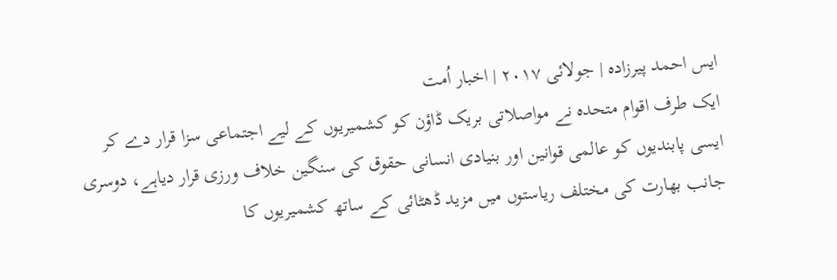ایس احمد پیرزادہ | جولائی ۲۰۱۷ | اخبار اُمت
ایک طرف اقوام متحدہ نے مواصلاتی بریک ڈاؤن کو کشمیریوں کے لیے اجتماعی سزا قرار دے کر ایسی پابندیوں کو عالمی قوانین اور بنیادی انسانی حقوق کی سنگین خلاف ورزی قرار دیاہے، دوسری جانب بھارت کی مختلف ریاستوں میں مزید ڈھٹائی کے ساتھ کشمیریوں کا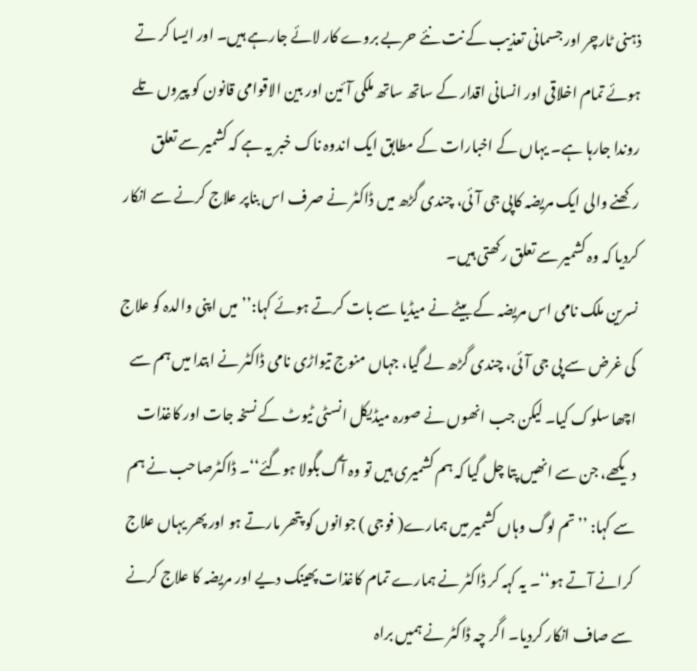ذہنی ٹارچر اور جسمانی تعذیب کے نت نئے حربے بروے کار لائے جارہے ہیں۔ اور ایسا کر تے ہوئے تمام اخلاقی اور انسانی اقدار کے ساتھ ساتھ ملکی آئین اور بین الاقوامی قانون کو پیروں تلے روندا جارہا ہے۔ یہاں کے اخبارات کے مطابق ایک اندوہ ناک خبر یہ ہے کہ کشمیر سے تعلق رکھنے والی ایک مریضہ کاپی جی آئی، چندی گڑھ میں ڈاکٹر نے صرف اس بناپر علاج کرنے سے انکار کردیا کہ وہ کشمیر سے تعلق رکھتی ہیں۔
نسرین ملک نامی اس مریضہ کے بیٹے نے میڈیا سے بات کرتے ہوئے کہا:’’ میں اپنی والدہ کو علاج کی غرض سے پی جی آئی، چندی گڑھ لے گیا، جہاں منوج تیواڑی نامی ڈاکٹر نے ابتدا میں ہم سے اچھا سلوک کیا۔ لیکن جب انھوں نے صورہ میڈیکل انسٹی ٹیوٹ کے نسخہ جات اور کاغذات دیکھے، جن سے انھیں پتا چل گیا کہ ہم کشمیری ہیں تو وہ آگ بگولا ہوگئے‘‘۔ ڈاکٹرصاحب نے ہم سے کہا: ’’ تم لوگ وہاں کشمیر میں ہمارے( فوجی ) جوانوں کو پتھر مارتے ہو اور پھر یہاں علاج کرانے آتے ہو‘‘۔ یہ کہہ کر ڈاکٹر نے ہمارے تمام کاغذات پھینک دیے اور مریضہ کا علاج کرنے سے صاف انکار کردیا۔ اگر چہ ڈاکٹر نے ہمیں براہ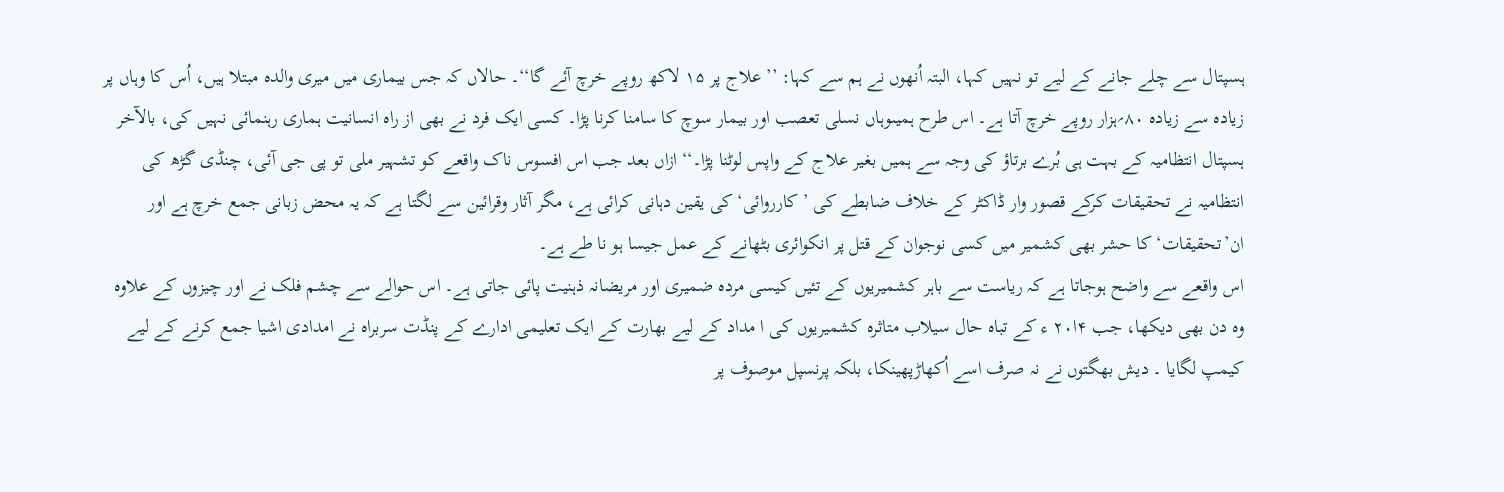ہسپتال سے چلے جانے کے لیے تو نہیں کہا، البتہ اُنھوں نے ہم سے کہا: ’’ علاج پر ۱۵ لاکھ روپے خرچ آئے گا‘‘۔ حالاں کہ جس بیماری میں میری والدہ مبتلا ہیں، اُس کا وہاں پر زیادہ سے زیادہ ۸۰؍ہزار روپے خرچ آتا ہے۔ اس طرح ہمیںوہاں نسلی تعصب اور بیمار سوچ کا سامنا کرنا پڑا۔ کسی ایک فرد نے بھی از راہ انسانیت ہماری رہنمائی نہیں کی، بالآخر ہسپتال انتظامیہ کے بہت ہی بُرے برتاؤ کی وجہ سے ہمیں بغیر علاج کے واپس لوٹنا پڑا۔‘‘ ازاں بعد جب اس افسوس ناک واقعے کو تشہیر ملی تو پی جی آئی، چنڈی گڑھ کی انتظامیہ نے تحقیقات کرکے قصور وار ڈاکٹر کے خلاف ضابطے کی ’کارروائی‘ کی یقین دہانی کرائی ہے، مگر آثار وقرائین سے لگتا ہے کہ یہ محض زبانی جمع خرچ ہے اور ان’تحقیقات‘ کا حشر بھی کشمیر میں کسی نوجوان کے قتل پر انکوائری بٹھانے کے عمل جیسا ہو نا طے ہے۔
اس واقعے سے واضح ہوجاتا ہے کہ ریاست سے باہر کشمیریوں کے تئیں کیسی مردہ ضمیری اور مریضانہ ذہنیت پائی جاتی ہے۔ اس حوالے سے چشم فلک نے اور چیزوں کے علاوہ وہ دن بھی دیکھا، جب ۴ا۲۰ ء کے تباہ حال سیلاب متاثرہ کشمیریوں کی ا مداد کے لیے بھارت کے ایک تعلیمی ادارے کے پنڈت سربراہ نے امدادی اشیا جمع کرنے کے لیے کیمپ لگایا ۔ دیش بھگتوں نے نہ صرف اسے اُکھاڑپھینکا، بلکہ پرنسپل موصوف پر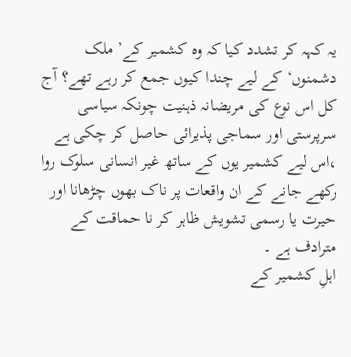یہ کہہ کر تشدد کیا کہ وہ کشمیر کے’ ملک دشمنوں‘کے لیے چندا کیوں جمع کر رہے تھے؟ آج کل اس نوع کی مریضانہ ذہنیت چونکہ سیاسی سرپرستی اور سماجی پذیرائی حاصل کر چکی ہے ،اس لیے کشمیر یوں کے ساتھ غیر انسانی سلوک روا رکھے جانے کے ان واقعات پر ناک بھوں چڑھانا اور حیرت یا رسمی تشویش ظاہر کر نا حماقت کے مترادف ہے ۔
اہلِ کشمیر کے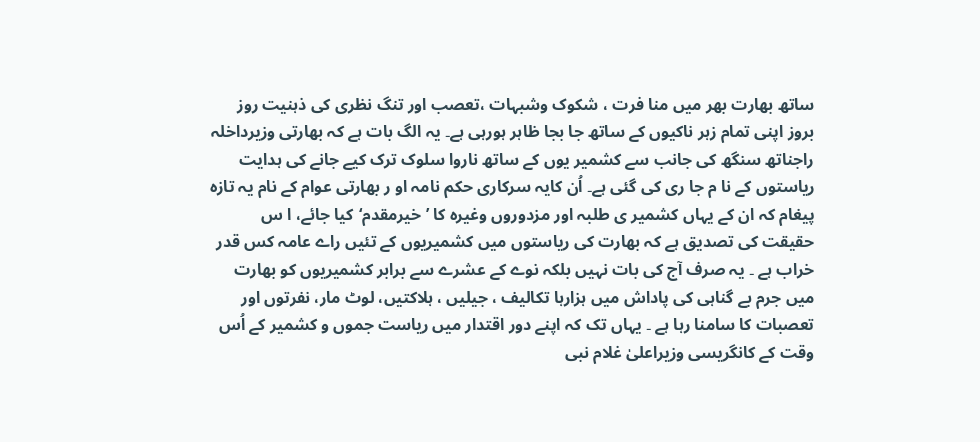ساتھ بھارت بھر میں منا فرت ، شکوک وشبہات ،تعصب اور تنگ نظری کی ذہنیت روز بروز اپنی تمام زہر ناکیوں کے ساتھ جا بجا ظاہر ہورہی ہے۔ یہ الگ بات ہے کہ بھارتی وزیرداخلہ راجناتھ سنگھ کی جانب سے کشمیر یوں کے ساتھ ناروا سلوک ترک کیے جانے کی ہدایت ریاستوں کے نا م جا ری کی گئی ہے۔ اُن کایہ سرکاری حکم نامہ او ر بھارتی عوام کے نام یہ تازہ پیغام کہ ان کے یہاں کشمیر ی طلبہ اور مزدوروں وغیرہ کا ’خیرمقدم‘کیا جائے، ا س حقیقت کی تصدیق ہے کہ بھارت کی ریاستوں میں کشمیریوں کے تئیں راے عامہ کس قدر خراب ہے ۔ یہ صرف آج کی بات نہیں بلکہ نوے کے عشرے سے برابر کشمیریوں کو بھارت میں جرم بے گناہی کی پاداش میں ہزارہا تکالیف ، جیلیں ، ہلاکتیں، لوٹ مار، نفرتوں اور تعصبات کا سامنا رہا ہے ۔ یہاں تک کہ اپنے دور اقتدار میں ریاست جموں و کشمیر کے اُس وقت کے کانگریسی وزیراعلیٰ غلام نبی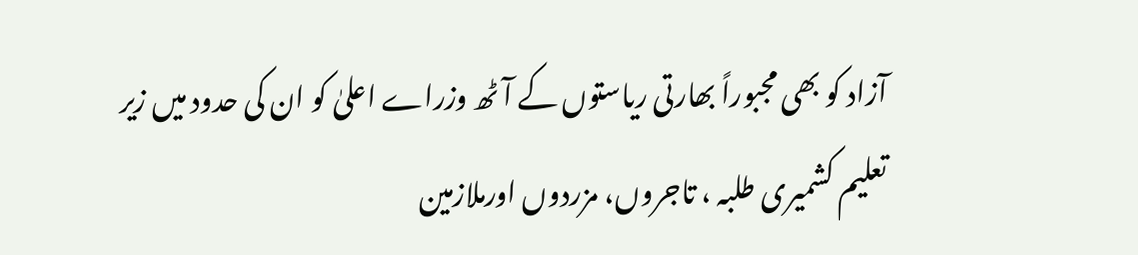آزاد کو بھی مجبوراً بھارتی ریاستوں کے آٹھ وزراے اعلیٰ کو ان کی حدود میں زیر تعلیم کشمیری طلبہ ، تاجروں، مزردوں اورملازمین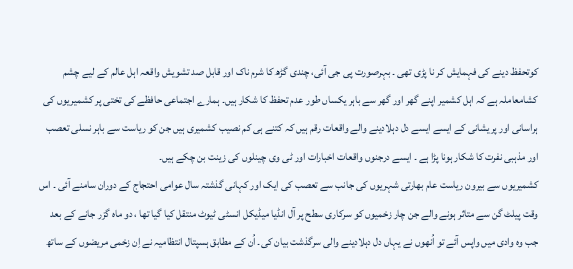کوتحفظ دینے کی فہمایش کر نا پڑی تھی ۔ بہرصورت پی جی آئی، چندی گڑھ کا شرم ناک اور قابل صد تشویش واقعہ اہل عالم کے لیے چشم کشامعاملہ ہے کہ اہل کشمیر اپنے گھر اور گھر سے باہر یکساں طور عدم تحفظ کا شکار ہیں۔ ہمارے اجتماعی حافظے کی تختی پر کشمیریوں کی ہراسانی اور پریشانی کے ایسے ایسے دل دہلادینے والے واقعات رقم ہیں کہ کتنے ہی کم نصیب کشمیری ہیں جن کو ریاست سے باہر نسلی تعصب اور مذہبی نفرت کا شکار ہونا پڑا ہے ۔ ایسے درجنوں واقعات اخبارات اور ٹی وی چینلوں کی زینت بن چکے ہیں۔
کشمیریوں سے بیرون ریاست عام بھارتی شہریوں کی جانب سے تعصب کی ایک اور کہانی گذشتہ سال عوامی احتجاج کے دوران سامنے آئی ۔ اس وقت پیلٹ گن سے متاثر ہونے والے جن چار زخمیوں کو سرکاری سطح پر آل انڈیا میڈیکل انسٹی ٹیوٹ منتقل کیا گیا تھا ، دو ماہ گزر جانے کے بعد جب وہ وادی میں واپس آئے تو اُنھوں نے یہاں دل دہلادینے والی سرگذشت بیان کی۔ اُن کے مطابق ہسپتال انتظامیہ نے اِن زخمی مریضوں کے ساتھ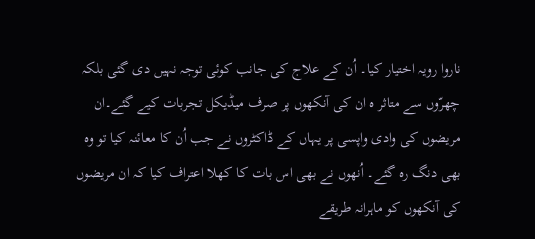ناروا رویہ اختیار کیا۔ اُن کے علاج کی جانب کوئی توجہ نہیں دی گئی بلکہ چھرّوں سے متاثر ہ ان کی آنکھوں پر صرف میڈیکل تجربات کیے گئے۔ان مریضوں کی وادی واپسی پر یہاں کے ڈاکٹروں نے جب اُن کا معائنہ کیا تو وہ بھی دنگ رہ گئے۔ اُنھوں نے بھی اس بات کا کھلا اعتراف کیا کہ ان مریضوں کی آنکھوں کو ماہرانہ طریقے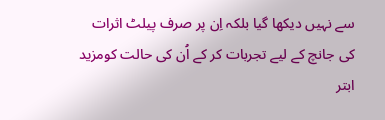سے نہیں دیکھا گیا بلکہ اِن پر صرف پیلٹ اثرات کی جانچ کے لیے تجربات کر کے اُن کی حالت کومزید ابتر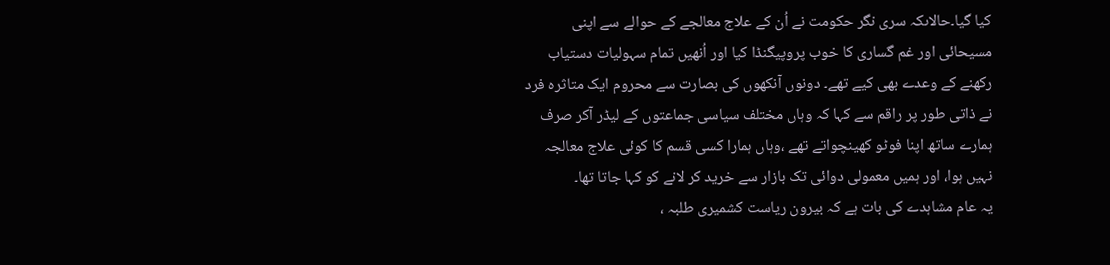کیا گیا۔حالاںکہ سری نگر حکومت نے اُن کے علاج معالجے کے حوالے سے اپنی مسیحائی اور غم گساری کا خوب پروپیگنڈا کیا اور اُنھیں تمام سہولیات دستیاب رکھنے کے وعدے بھی کیے تھے۔ دونوں آنکھوں کی بصارت سے محروم ایک متاثرہ فرد نے ذاتی طور پر راقم سے کہا کہ وہاں مختلف سیاسی جماعتوں کے لیڈر آکر صرف ہمارے ساتھ اپنا فوٹو کھینچواتے تھے ،وہاں ہمارا کسی قسم کا کوئی علاج معالجہ نہیں ہوا، اور ہمیں معمولی دوائی تک بازار سے خرید کر لانے کو کہا جاتا تھا۔
یہ عام مشاہدے کی بات ہے کہ بیرون ریاست کشمیری طلبہ ،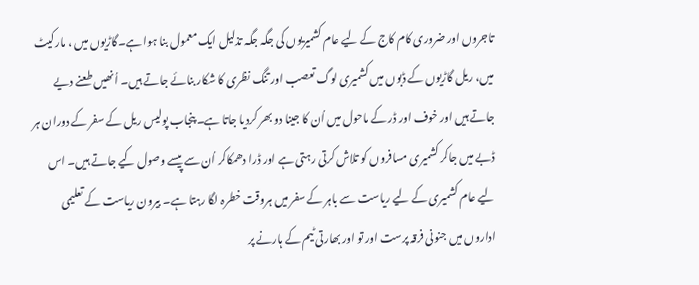تاجروں اور ضروری کام کاج کے لیے عام کشمیریوں کی جگہ جگہ تذلیل ایک معمول بنا ہوا ہے۔گاڑیوں میں ، مارکیٹ میں، ریل گاڑیوں کے ڈبوں میں کشمیری لوگ تعصب اور تنگ نظری کا شکار بنائے جاتے ہیں۔ اُنھیں طعنے دیے جاتے ہیں اور خوف اور ڈر کے ماحول میں اُن کا جینا دو بھر کردیا جاتا ہے۔ پنجاب پولیس ریل کے سفر کے دوران ہر ڈبے میں جاکر کشمیری مسافروں کو تلاش کرتی رہتی ہے اور ڈرا دھمکاکر اُن سے پیسے وصول کیے جاتے ہیں۔ اس لیے عام کشمیری کے لیے ریاست سے باہر کے سفر میں ہروقت خطرہ لگا رہتا ہے۔ بیرون ریاست کے تعلیمی اداروں میں جنونی فرقہ پرست اور تو اور بھارتی ٹیم کے ہارنے پر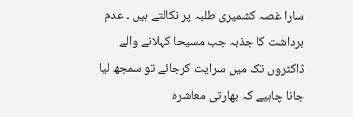سارا غصہ کشمیری طلبہ پر نکالتے ہیں ۔ عدم برداشت کا جذبہ جب مسیحا کہلانے والے ڈاکٹروں تک میں سرایت کرجائے تو سمجھ لیا جانا چاہیے کہ بھارتی معاشرہ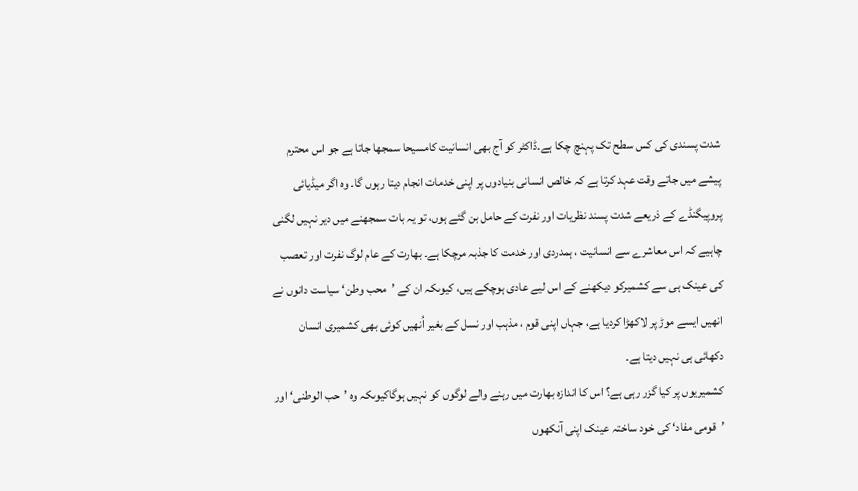شدت پسندی کی کس سطح تک پہنچ چکا ہے۔ڈاکٹر کو آج بھی انسانیت کامسیحا سمجھا جاتا ہے جو اس محترم پیشے میں جاتے وقت عہد کرتا ہے کہ خالص انسانی بنیادوں پر اپنی خدمات انجام دیتا رہوں گا۔ وہ اگر میڈیائی پروپیگنڈے کے ذریعے شدت پسند نظریات اور نفرت کے حامل بن گئے ہوں، تو یہ بات سمجھنے میں دیر نہیں لگنی چاہیے کہ اس معاشرے سے انسانیت ، ہمدردی اور خدمت کا جذبہ مرچکا ہے۔ بھارت کے عام لوگ نفرت اور تعصب کی عینک ہی سے کشمیرکو دیکھنے کے اس لیے عادی ہوچکے ہیں، کیوںکہ ان کے ’محب وطن‘ سیاست دانوں نے انھیں ایسے موڑ پر لاکھڑا کردیا ہے، جہاں اپنی قوم ، مذہب اور نسل کے بغیر اُنھیں کوئی بھی کشمیری انسان دکھائی ہی نہیں دیتا ہے۔
کشمیریوں پر کیا گزر رہی ہے؟ اس کا اندازہ بھارت میں رہنے والے لوگوں کو نہیں ہوگاکیوںکہ وہ ’حب الوطنی‘ اور ’قومی مفاد‘ کی خود ساختہ عینک اپنی آنکھوں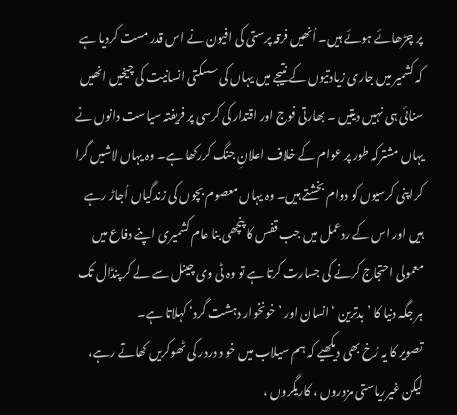پر چڑھائے ہوئے ہیں۔ اُنھیں فرقہ پرستی کی افیون نے اس قدر مست کردیا ہے کہ کشمیر میں جاری زیادتیوں کے نتیجے میں یہاں کی سسکتی انسانیت کی چیخیں انھیں سنائی ہی نہیں دیتیں ۔ بھارتی فوج اور اقتدار کی کرسی پر فریفتہ سیاست دانوں نے یہاں مشترکہ طور پر عوام کے خلاف اعلانِ جنگ کررکھا ہے۔ وہ یہاں لاشیں گرا کراپنی کرسیوں کو دوام بخشتے ہیں۔ وہ یہاں معصوم بچوں کی زندگیاں اُجاڑ رہے ہیں اور اس کے ردعمل میں جب قفس کا پنچھی بنا عام کشمیری اپنے دفاع میں معمولی احتجاج کرنے کی جسارت کرتا ہے تو وہ ٹی وی چینل سے لے کر پنڈال تک ہر جگہ دنیا کا ’بدترین ‘انسان اور ’خونخوار دہشت گرد‘ کہلاتا ہے۔
تصویر کا یہ رُخ بھی دیکھیے کہ ہم سیلاب میں خو د دردر کی ٹھوکریں کھاتے رہے، لیکن غیرریاستی مزدروں ، کاریگروں ،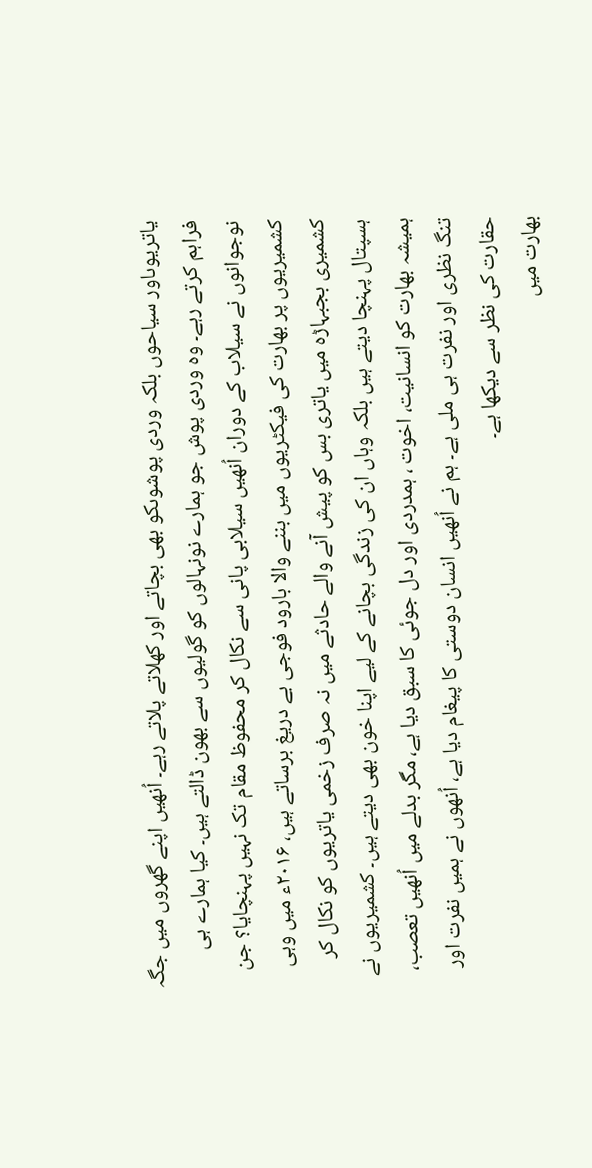یاتریوںاور سیاحوں بلکہ وردی پوشوںکو بھی بچاتے اور کھلاتے پلاتے رہے۔ اُنھیں اپنے گھروں میں جگہ فراہم کرتے رہے۔ وہ وردی پوش جو ہمارے نونہالوں کو گولیوں سے بھون ڈالتے ہیں۔ کیا ہمارے ہی نوجوانوں نے سیلاب کے دوران اُنھیں سیلابی پانی سے نکال کر محفوظ مقام تک نہیں پہنچایا؟ جن کشمیریوں پر بھارت کی فیکٹریوں میں بننے والا بارود فوجی بے دریغ برساتے ہیں، ۲۰۱۶ء میں وہی کشمیری بجبہاڑہ میں یاتری بس کو پیش آنے والے حادثے میں نہ صرف زخمی یاتریوں کو نکال کر ہسپتال پہنچا دیتے ہیں بلکہ وہاں ان کی زندگی بچانے کے لیے اپنا خون بھی دیتے ہیں۔ کشمیریوں نے ہمیشہ بھارت کو انسانیت، اخوت ، ہمدردی اور دل جوئی کا سبق دیا ہے، مگر بدلے میں اُنھیں تعصب، تنگ نظری اور نفرت ہی ملی ہے۔ ہم نے اُنھیں انسان دوستی کا پیغام دیا ہے، اُنھوں نے ہمیں نفرت اور حقارت کی نظر سے دیکھا ہے۔
بھارت میں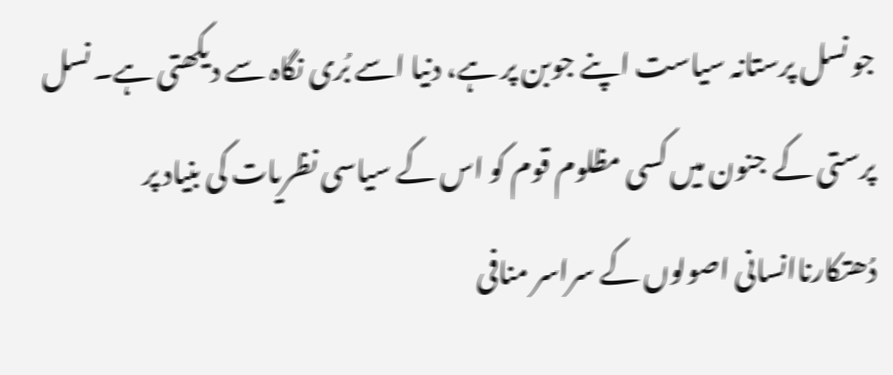جو نسل پرستانہ سیاست اپنے جوبن پر ہے، دنیا اسے بُری نگاہ سے دیکھتی ہے۔ نسل پرستی کے جنون میں کسی مظلوم قوم کو اس کے سیاسی نظریات کی بنیاد پر دُھتکارناانسانی اصولوں کے سراسر منافی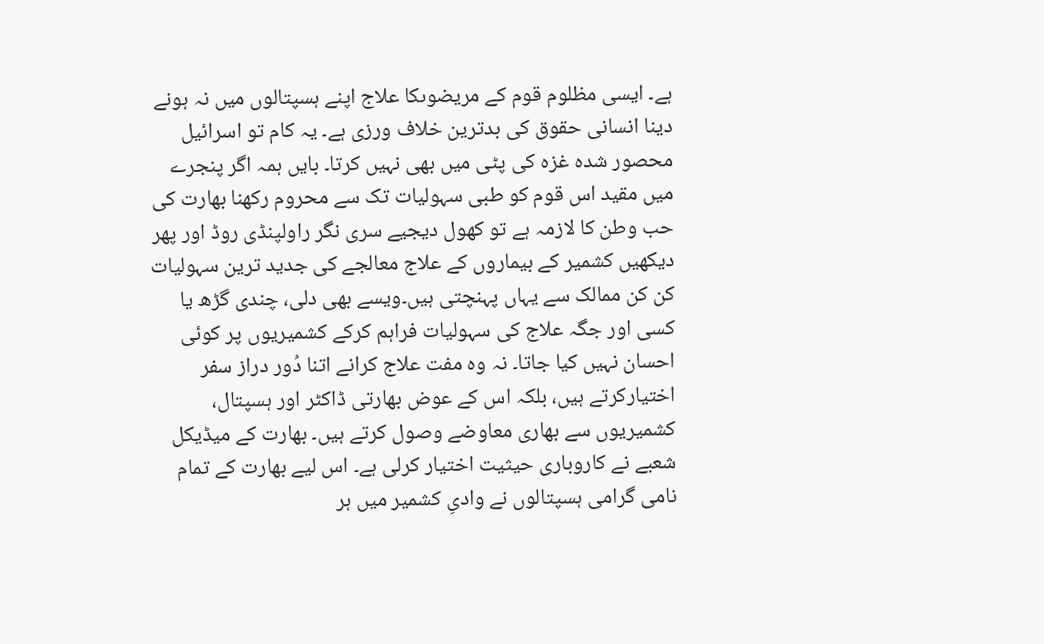ہے۔ ایسی مظلوم قوم کے مریضوںکا علاج اپنے ہسپتالوں میں نہ ہونے دینا انسانی حقوق کی بدترین خلاف ورزی ہے۔ یہ کام تو اسرائیل محصور شدہ غزہ کی پٹی میں بھی نہیں کرتا۔ بایں ہمہ اگر پنجرے میں مقید اس قوم کو طبی سہولیات تک سے محروم رکھنا بھارت کی حب وطن کا لازمہ ہے تو کھول دیجیے سری نگر راولپنڈی روڈ اور پھر دیکھیں کشمیر کے بیماروں کے علاج معالجے کی جدید ترین سہولیات کن کن ممالک سے یہاں پہنچتی ہیں۔ویسے بھی دلی، چندی گڑھ یا کسی اور جگہ علاج کی سہولیات فراہم کرکے کشمیریوں پر کوئی احسان نہیں کیا جاتا۔ نہ وہ مفت علاج کرانے اتنا دُور دراز سفر اختیارکرتے ہیں، بلکہ اس کے عوض بھارتی ڈاکٹر اور ہسپتال، کشمیریوں سے بھاری معاوضے وصول کرتے ہیں۔ بھارت کے میڈیکل شعبے نے کاروباری حیثیت اختیار کرلی ہے۔ اس لیے بھارت کے تمام نامی گرامی ہسپتالوں نے وادیِ کشمیر میں ہر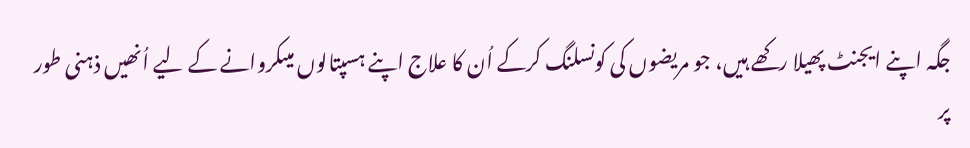جگہ اپنے ایجنٹ پھیلا رکھے ہیں، جو مریضوں کی کونسلنگ کرکے اُن کا علاج اپنے ہسپتالوں میںکروانے کے لیے اُنھیں ذہنی طور پر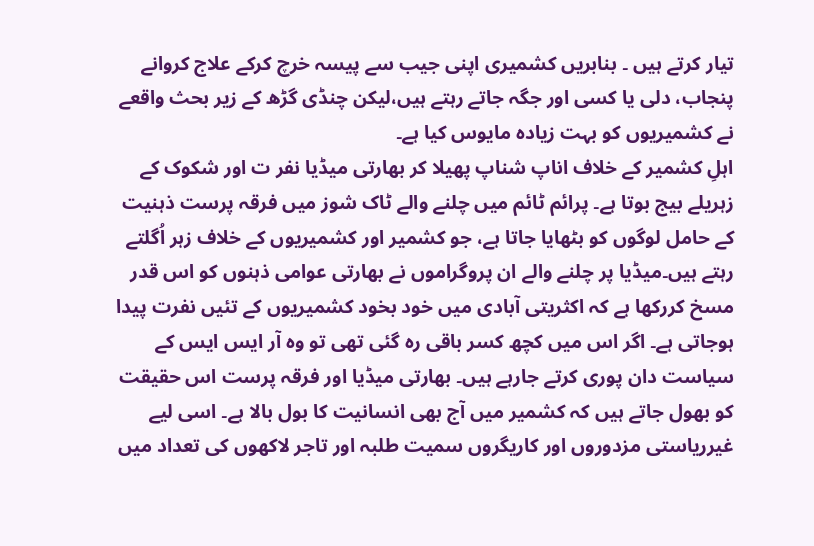تیار کرتے ہیں ۔ بنابریں کشمیری اپنی جیب سے پیسہ خرچ کرکے علاج کروانے پنجاب، دلی یا کسی اور جگہ جاتے رہتے ہیں،لیکن چنڈی گڑھ کے زیر بحث واقعے نے کشمیریوں کو بہت زیادہ مایوس کیا ہے۔
اہلِ کشمیر کے خلاف اناپ شناپ پھیلا کر بھارتی میڈیا نفر ت اور شکوک کے زہریلے بیج بوتا ہے۔ پرائم ٹائم میں چلنے والے ٹاک شوز میں فرقہ پرست ذہنیت کے حامل لوگوں کو بٹھایا جاتا ہے، جو کشمیر اور کشمیریوں کے خلاف زہر اُگلتے رہتے ہیں۔میڈیا پر چلنے والے ان پروگراموں نے بھارتی عوامی ذہنوں کو اس قدر مسخ کررکھا ہے کہ اکثریتی آبادی میں خود بخود کشمیریوں کے تئیں نفرت پیدا ہوجاتی ہے۔ اگر اس میں کچھ کسر باقی رہ گئی تھی تو وہ آر ایس ایس کے سیاست دان پوری کرتے جارہے ہیں۔ بھارتی میڈیا اور فرقہ پرست اس حقیقت کو بھول جاتے ہیں کہ کشمیر میں آج بھی انسانیت کا بول بالا ہے۔ اسی لیے غیرریاستی مزدوروں اور کاریگروں سمیت طلبہ اور تاجر لاکھوں کی تعداد میں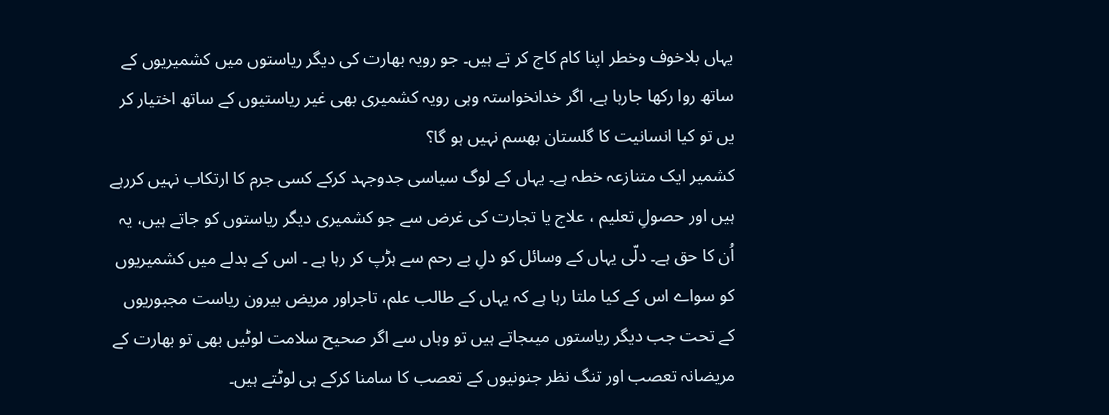یہاں بلاخوف وخطر اپنا کام کاج کر تے ہیں۔ جو رویہ بھارت کی دیگر ریاستوں میں کشمیریوں کے ساتھ روا رکھا جارہا ہے، اگر خدانخواستہ وہی رویہ کشمیری بھی غیر ریاستیوں کے ساتھ اختیار کر یں تو کیا انسانیت کا گلستان بھسم نہیں ہو گا؟
کشمیر ایک متنازعہ خطہ ہے۔ یہاں کے لوگ سیاسی جدوجہد کرکے کسی جرم کا ارتکاب نہیں کررہے ہیں اور حصولِ تعلیم ، علاج یا تجارت کی غرض سے جو کشمیری دیگر ریاستوں کو جاتے ہیں، یہ اُن کا حق ہے۔ دلّی یہاں کے وسائل کو دلِ بے رحم سے ہڑپ کر رہا ہے ۔ اس کے بدلے میں کشمیریوں کو سواے اس کے کیا ملتا رہا ہے کہ یہاں کے طالب علم، تاجراور مریض بیرون ریاست مجبوریوں کے تحت جب دیگر ریاستوں میںجاتے ہیں تو وہاں سے اگر صحیح سلامت لوٹیں بھی تو بھارت کے مریضانہ تعصب اور تنگ نظر جنونیوں کے تعصب کا سامنا کرکے ہی لوٹتے ہیں۔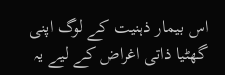اس بیمار ذہنیت کے لوگ اپنی گھٹیا ذاتی اغراض کے لیے یہ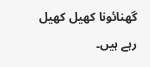گھنائونا کھیل کھیل رہے ہیں۔